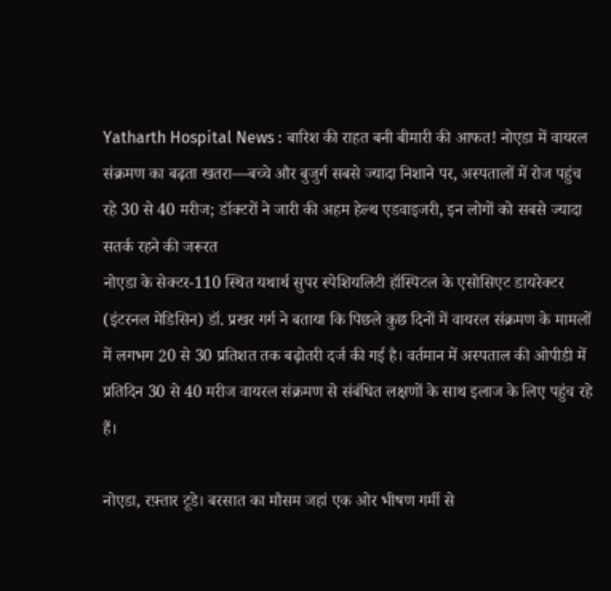Yatharth Hospital News : बारिश की राहत बनी बीमारी की आफत! नोएडा में वायरल संक्रमण का बढ़ता खतरा—बच्चे और बुजुर्ग सबसे ज्यादा निशाने पर, अस्पतालों में रोज पहुंच रहे 30 से 40 मरीज; डॉक्टरों ने जारी की अहम हेल्थ एडवाइजरी, इन लोगों को सबसे ज्यादा सतर्क रहने की जरूरत
नोएडा के सेक्टर-110 स्थित यथार्थ सुपर स्पेशियलिटी हॉस्पिटल के एसोसिएट डायरेक्टर (इंटरनल मेडिसिन) डॉ. प्रखर गर्ग ने बताया कि पिछले कुछ दिनों में वायरल संक्रमण के मामलों में लगभग 20 से 30 प्रतिशत तक बढ़ोतरी दर्ज की गई है। वर्तमान में अस्पताल की ओपीडी में प्रतिदिन 30 से 40 मरीज वायरल संक्रमण से संबंधित लक्षणों के साथ इलाज के लिए पहुंच रहे हैं।

नोएडा, रफ़्तार टूडे। बरसात का मौसम जहां एक ओर भीषण गर्मी से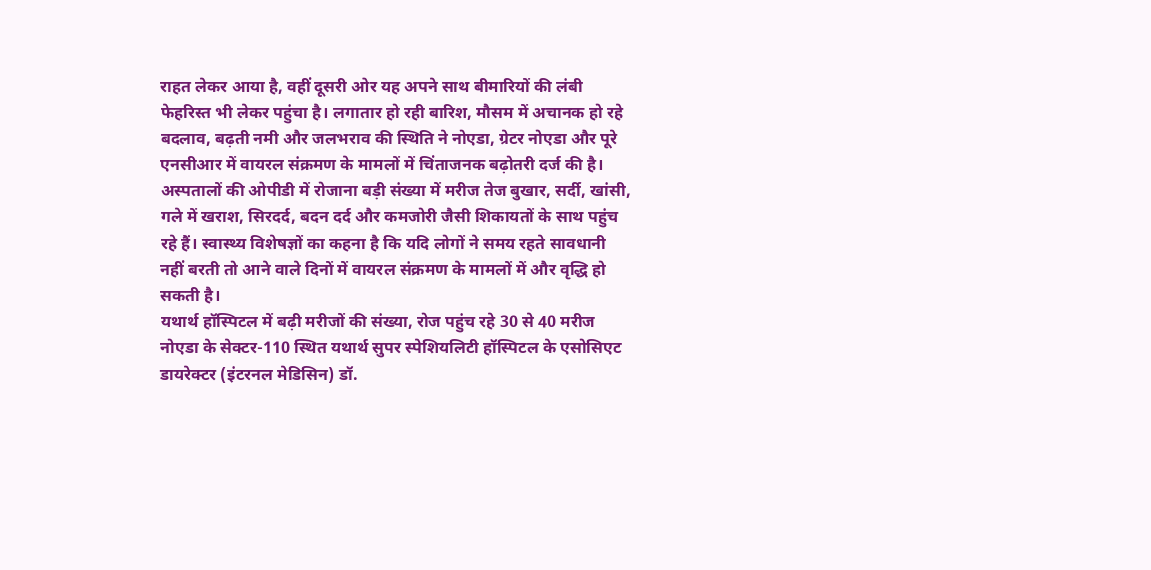राहत लेकर आया है, वहीं दूसरी ओर यह अपने साथ बीमारियों की लंबी फेहरिस्त भी लेकर पहुंचा है। लगातार हो रही बारिश, मौसम में अचानक हो रहे बदलाव, बढ़ती नमी और जलभराव की स्थिति ने नोएडा, ग्रेटर नोएडा और पूरे एनसीआर में वायरल संक्रमण के मामलों में चिंताजनक बढ़ोतरी दर्ज की है। अस्पतालों की ओपीडी में रोजाना बड़ी संख्या में मरीज तेज बुखार, सर्दी, खांसी, गले में खराश, सिरदर्द, बदन दर्द और कमजोरी जैसी शिकायतों के साथ पहुंच रहे हैं। स्वास्थ्य विशेषज्ञों का कहना है कि यदि लोगों ने समय रहते सावधानी नहीं बरती तो आने वाले दिनों में वायरल संक्रमण के मामलों में और वृद्धि हो सकती है।
यथार्थ हॉस्पिटल में बढ़ी मरीजों की संख्या, रोज पहुंच रहे 30 से 40 मरीज
नोएडा के सेक्टर-110 स्थित यथार्थ सुपर स्पेशियलिटी हॉस्पिटल के एसोसिएट डायरेक्टर (इंटरनल मेडिसिन) डॉ.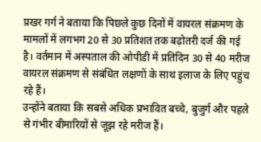प्रखर गर्ग ने बताया कि पिछले कुछ दिनों में वायरल संक्रमण के मामलों में लगभग 20 से 30 प्रतिशत तक बढ़ोतरी दर्ज की गई है। वर्तमान में अस्पताल की ओपीडी में प्रतिदिन 30 से 40 मरीज वायरल संक्रमण से संबंधित लक्षणों के साथ इलाज के लिए पहुंच रहे हैं।
उन्होंने बताया कि सबसे अधिक प्रभावित बच्चे, बुजुर्ग और पहले से गंभीर बीमारियों से जूझ रहे मरीज हैं।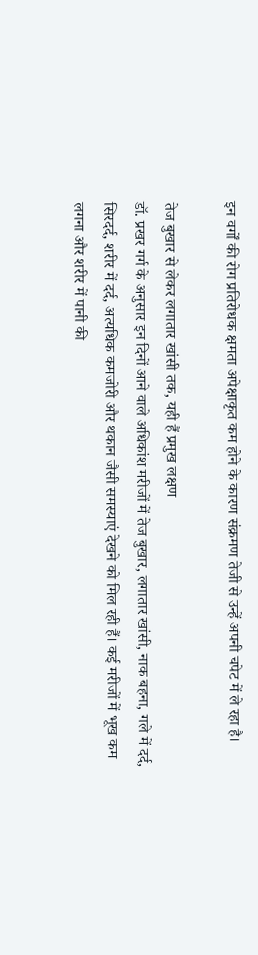इन वर्गों की रोग प्रतिरोधक क्षमता अपेक्षाकृत कम होने के कारण संक्रमण तेजी से उन्हें अपनी चपेट में ले रहा है।

तेज बुखार से लेकर लगातार खांसी तक, यही हैं प्रमुख लक्षण
डॉ. प्रखर गर्ग के अनुसार इन दिनों आने वाले अधिकांश मरीजों में तेज बुखार, लगातार खांसी, नाक बहना, गले में दर्द, सिरदर्द, शरीर में दर्द, अत्यधिक कमजोरी और थकान जैसी समस्याएं देखने को मिल रही हैं। कई मरीजों में भूख कम लगना और शरीर में पानी की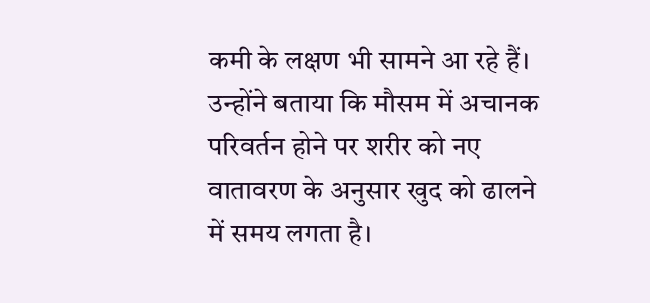कमी के लक्षण भी सामने आ रहे हैं। उन्होंने बताया कि मौसम में अचानक परिवर्तन होने पर शरीर को नए वातावरण के अनुसार खुद को ढालने में समय लगता है।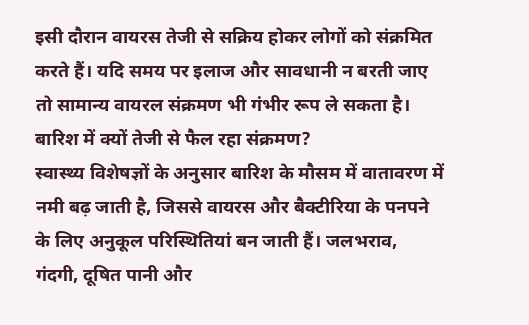इसी दौरान वायरस तेजी से सक्रिय होकर लोगों को संक्रमित करते हैं। यदि समय पर इलाज और सावधानी न बरती जाए तो सामान्य वायरल संक्रमण भी गंभीर रूप ले सकता है।
बारिश में क्यों तेजी से फैल रहा संक्रमण?
स्वास्थ्य विशेषज्ञों के अनुसार बारिश के मौसम में वातावरण में नमी बढ़ जाती है, जिससे वायरस और बैक्टीरिया के पनपने के लिए अनुकूल परिस्थितियां बन जाती हैं। जलभराव, गंदगी, दूषित पानी और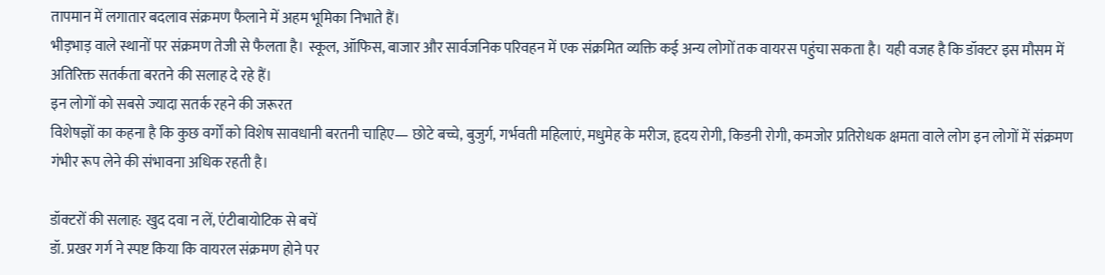तापमान में लगातार बदलाव संक्रमण फैलाने में अहम भूमिका निभाते हैं।
भीड़भाड़ वाले स्थानों पर संक्रमण तेजी से फैलता है। स्कूल, ऑफिस, बाजार और सार्वजनिक परिवहन में एक संक्रमित व्यक्ति कई अन्य लोगों तक वायरस पहुंचा सकता है। यही वजह है कि डॉक्टर इस मौसम में अतिरिक्त सतर्कता बरतने की सलाह दे रहे हैं।
इन लोगों को सबसे ज्यादा सतर्क रहने की जरूरत
विशेषज्ञों का कहना है कि कुछ वर्गों को विशेष सावधानी बरतनी चाहिए— छोटे बच्चे, बुजुर्ग, गर्भवती महिलाएं, मधुमेह के मरीज, हृदय रोगी, किडनी रोगी, कमजोर प्रतिरोधक क्षमता वाले लोग इन लोगों में संक्रमण गंभीर रूप लेने की संभावना अधिक रहती है।

डॉक्टरों की सलाह: खुद दवा न लें, एंटीबायोटिक से बचें
डॉ. प्रखर गर्ग ने स्पष्ट किया कि वायरल संक्रमण होने पर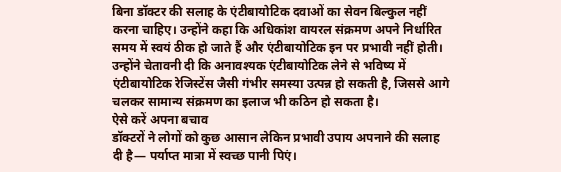बिना डॉक्टर की सलाह के एंटीबायोटिक दवाओं का सेवन बिल्कुल नहीं करना चाहिए। उन्होंने कहा कि अधिकांश वायरल संक्रमण अपने निर्धारित समय में स्वयं ठीक हो जाते हैं और एंटीबायोटिक इन पर प्रभावी नहीं होती।
उन्होंने चेतावनी दी कि अनावश्यक एंटीबायोटिक लेने से भविष्य में एंटीबायोटिक रेजिस्टेंस जैसी गंभीर समस्या उत्पन्न हो सकती है, जिससे आगे चलकर सामान्य संक्रमण का इलाज भी कठिन हो सकता है।
ऐसे करें अपना बचाव
डॉक्टरों ने लोगों को कुछ आसान लेकिन प्रभावी उपाय अपनाने की सलाह दी है— पर्याप्त मात्रा में स्वच्छ पानी पिएं।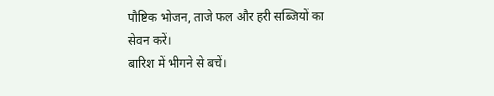पौष्टिक भोजन, ताजे फल और हरी सब्जियों का सेवन करें।
बारिश में भीगने से बचें।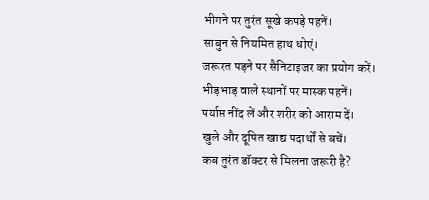भीगने पर तुरंत सूखे कपड़े पहनें।
साबुन से नियमित हाथ धोएं।
जरूरत पड़ने पर सैनिटाइजर का प्रयोग करें।
भीड़भाड़ वाले स्थानों पर मास्क पहनें।
पर्याप्त नींद लें और शरीर को आराम दें।
खुले और दूषित खाद्य पदार्थों से बचें।
कब तुरंत डॉक्टर से मिलना जरूरी है?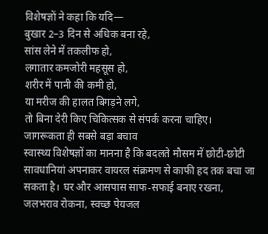विशेषज्ञों ने कहा कि यदि—
बुखार 2–3 दिन से अधिक बना रहे,
सांस लेने में तकलीफ हो,
लगातार कमजोरी महसूस हो,
शरीर में पानी की कमी हो,
या मरीज की हालत बिगड़ने लगे,
तो बिना देरी किए चिकित्सक से संपर्क करना चाहिए।
जागरूकता ही सबसे बड़ा बचाव
स्वास्थ्य विशेषज्ञों का मानना है कि बदलते मौसम में छोटी-छोटी सावधानियां अपनाकर वायरल संक्रमण से काफी हद तक बचा जा सकता है। घर और आसपास साफ-सफाई बनाए रखना, जलभराव रोकना, स्वच्छ पेयजल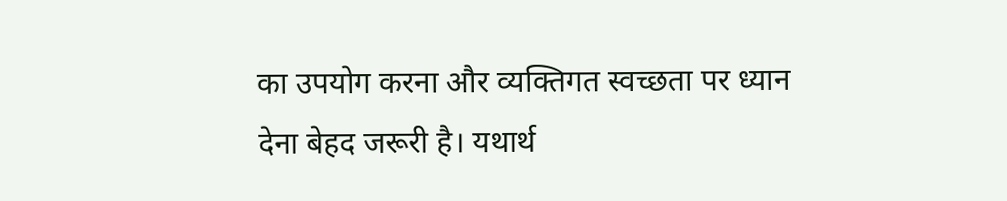का उपयोग करना और व्यक्तिगत स्वच्छता पर ध्यान देना बेहद जरूरी है। यथार्थ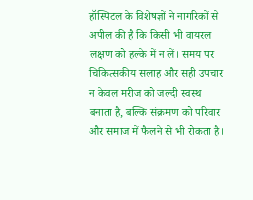हॉस्पिटल के विशेषज्ञों ने नागरिकों से अपील की है कि किसी भी वायरल लक्षण को हल्के में न लें। समय पर चिकित्सकीय सलाह और सही उपचार न केवल मरीज को जल्दी स्वस्थ बनाता है, बल्कि संक्रमण को परिवार और समाज में फैलने से भी रोकता है।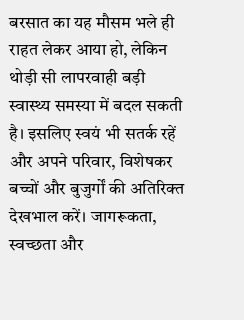बरसात का यह मौसम भले ही राहत लेकर आया हो, लेकिन थोड़ी सी लापरवाही बड़ी स्वास्थ्य समस्या में बदल सकती है। इसलिए स्वयं भी सतर्क रहें और अपने परिवार, विशेषकर बच्चों और बुजुर्गों की अतिरिक्त देखभाल करें। जागरूकता, स्वच्छता और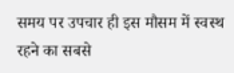समय पर उपचार ही इस मौसम में स्वस्थ रहने का सबसे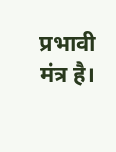प्रभावी मंत्र है।